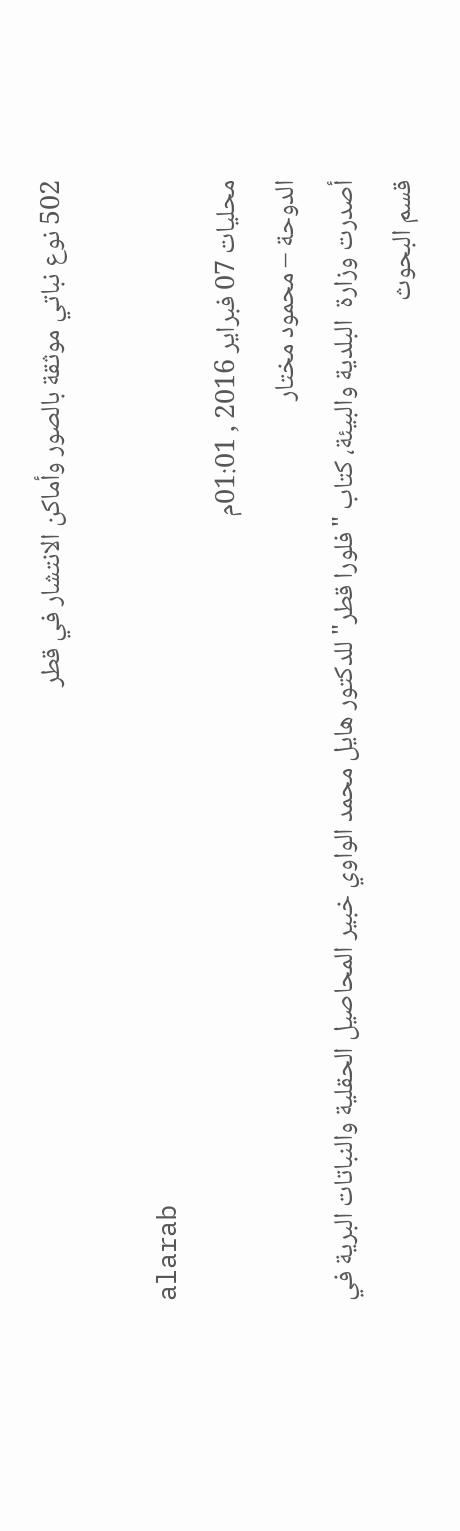502 نوع نباتي موثقة بالصور وأماكن الانتشار في قطر

alarab
محليات 07 فبراير 2016 , 01:01م
الدوحة – محمود مختار
أصدرت وزارة  البلدية والبيئة، كتاب "فلورا قطر" للدكتور هايل محمد الواوي خبير المحاصيل الحقلية والنباتات البرية في قسم البحوث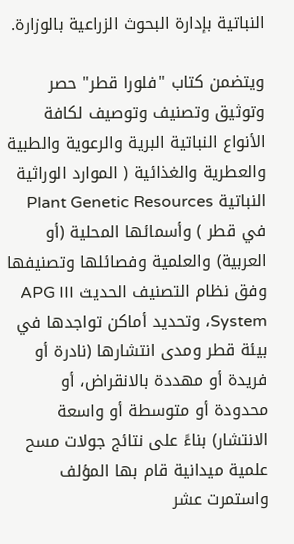النباتية بإدارة البحوث الزراعية بالوزارة.

ويتضمن كتاب "فلورا قطر" حصر وتوثيق وتصنيف وتوصيف لكافة الأنواع النباتية البرية والرعوية والطبية والعطرية والغذائية ( الموارد الوراثية النباتية Plant Genetic Resources في قطر ) وأسمائها المحلية (أو
العربية) والعلمية وفصائلها وتصنيفها وفق نظام التصنيف الحديث APG III System، وتحديد أماكن تواجدها في بيئة قطر ومدى انتشارها (نادرة أو فريدة أو مهددة بالانقراض، أو محدودة أو متوسطة أو واسعة الانتشار) بناءً على نتائج جولات مسح علمية ميدانية قام بها المؤلف واستمرت عشر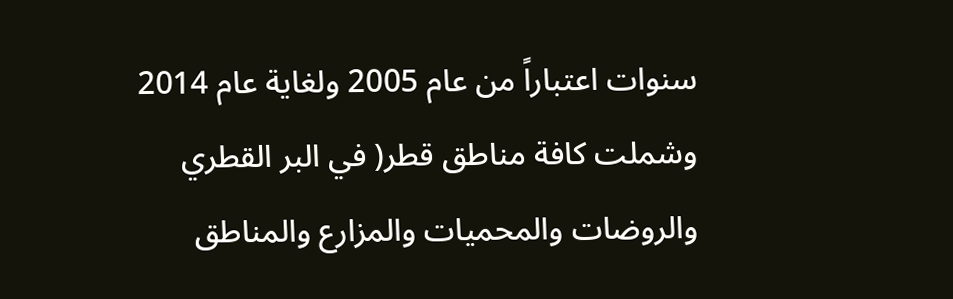سنوات اعتباراً من عام 2005 ولغاية عام 2014 وشملت كافة مناطق قطر( في البر القطري والروضات والمحميات والمزارع والمناطق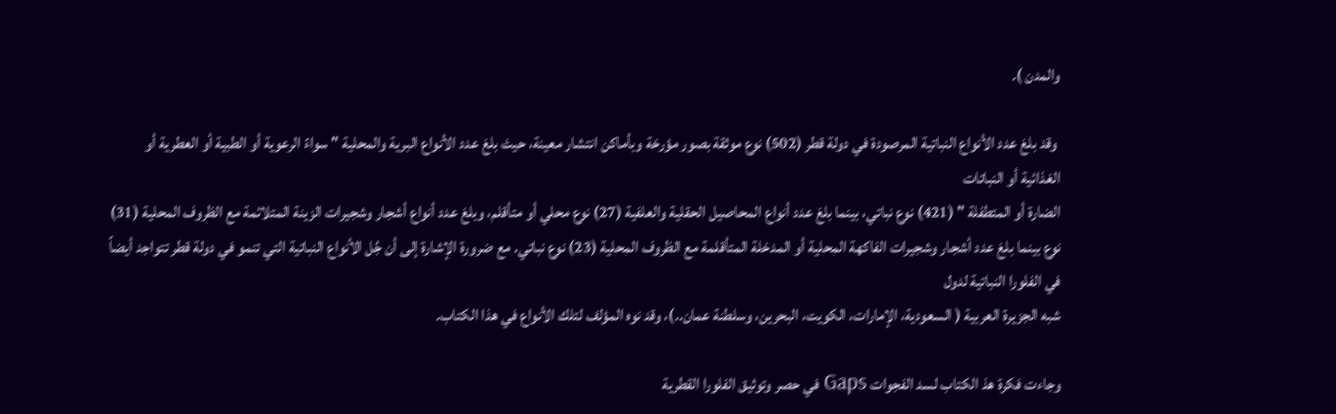والمدن ).

 وقد بلغ عدد الأنواع النباتية المرصودة في دولة قطر (502) نوع موثقة بصور مؤرخة وبأماكن انتشار معينة، حيث بلغ عدد الأنواع البرية والمحلية " سواءً الرعوية أو الطبية أو العطرية أو الغذائية أو النباتات
الضارة أو المتطفلة " (421) نوع نباتي، بينما بلغ عدد أنواع المحاصيل الحقلية والعلفية (27) نوع محلي أو متأقلم، وبلغ عدد أنواع أشجار وشجيرات الزينة المتلائمة مع الظروف المحلية (31) نوع بينما بلغ عدد أشجار وشجيرات الفاكهة المحلية أو المدخلة المتأقلمة مع الظروف المحلية (23) نوع نباتي. مع ضرورة الإشارة إلى أن جُل الأنواع النباتية التي تنمو في دولة قطر تتواجد أيضاً في الفلورا النباتية لدول
شبه الجزيرة العربية ( السعودية، الإمارات، الكويت، البحرين، وسلطنة عمان..)، وقد نوه المؤلف لتلك الأنواع في هذا الكتاب.

وجاءت فكرة هذ الكتاب لسد الفجوات Gaps في حصر وتوثيق الفلورا القطرية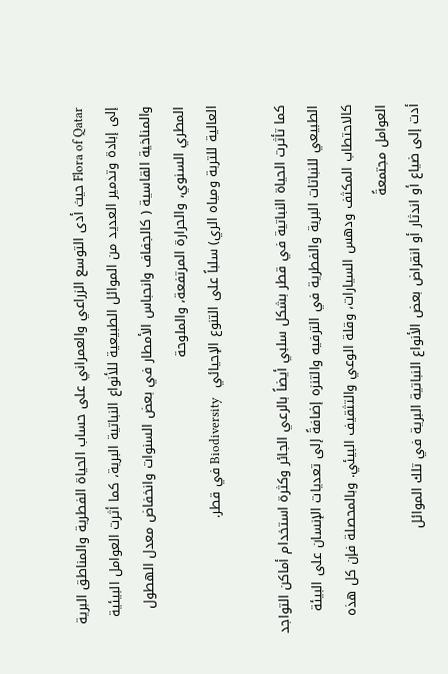Flora of Qatar حيث أدى التوسع الزراعي والعمراني على حساب الحياة الفطرية والمناطق البرية إلى إبادة وتدمير العديد من الموائل الطبيعية للأنواع النباتية البرية، كما أثرت العوامل البيئية والمناخية القاسية ( كالجفاف وانحباس الأمطار في بعض السنوات وانخفاض معدل الهطول المطري السنوي، والحرارة المرتفعة، والملوحة
العالية للتربة ومياه الري) سلباً على التنوع الإحيائي  Biodiversity في قطر.

كما تأثرت الحياة النباتية في قطر بشكل سلبي أيضاً بالرعي الجائر وكثرة استخدام أماكن التواجد الطبيعي للنباتات البرية والفطرية في الترفيه والتنزه إضافةً إلى تعديات الإنسان على البيئة كالاحتطاب المكثف ودهس السيارات، وقلة الوعي والتثقيف البيئي. وبالمحصلة فإن كل هذه العوامل مجتمعةً
أدت إلى ضياع أو اندثار أو انقراض بعض الأنواع النباتية البرية في تلك الموائل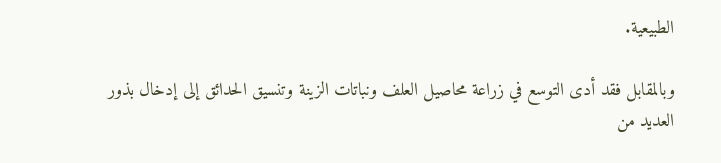الطبيعية.

وبالمقابل فقد أدى التوسع في زراعة محاصيل العلف ونباتات الزينة وتنسيق الحدائق إلى إدخال بذور العديد من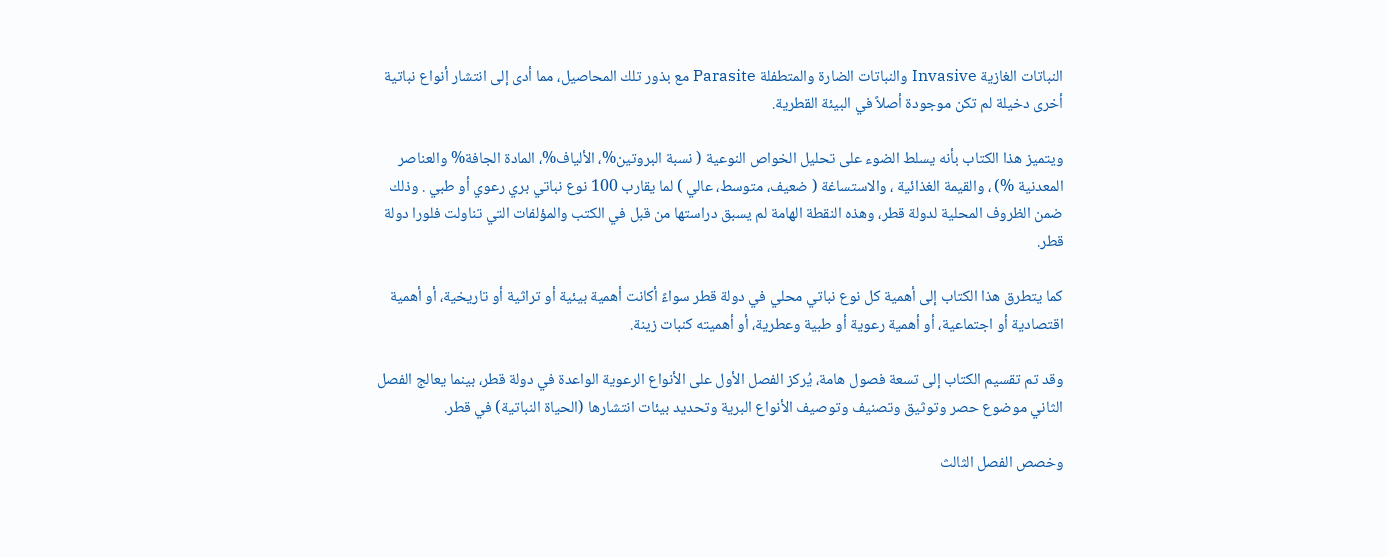النباتات الغازية Invasive والنباتات الضارة والمتطفلة Parasite مع بذور تلك المحاصيل، مما أدى إلى انتشار أنواع نباتية أخرى دخيلة لم تكن موجودة أصلاً في البيئة القطرية.

ويتميز هذا الكتاب بأنه يسلط الضوء على تحليل الخواص النوعية ( نسبة البروتين%، الألياف%، المادة الجافة% والعناصر المعدنية %) ، والقيمة الغذائية ، والاستساغة ( ضعيف، متوسط، عالي ) لما يقارب 100 نوع نباتي بري رعوي أو طبي . وذلك ضمن الظروف المحلية لدولة قطر، وهذه النقطة الهامة لم يسبق دراستها من قبل في الكتب والمؤلفات التي تناولت فلورا دولة قطر.

كما يتطرق هذا الكتاب إلى أهمية كل نوع نباتي محلي في دولة قطر سواءً أكانت أهمية بيئية أو تراثية أو تاريخية، أو أهمية اقتصادية أو اجتماعية، أو أهمية رعوية أو طبية وعطرية، أو أهميته كنبات زينة.

وقد تم تقسيم الكتاب إلى تسعة فصول هامة، يُركز الفصل الأول على الأنواع الرعوية الواعدة في دولة قطر، بينما يعالج الفصل الثاني موضوع حصر وتوثيق وتصنيف وتوصيف الأنواع البرية وتحديد بيئات انتشارها (الحياة النباتية) في قطر.

وخصص الفصل الثالث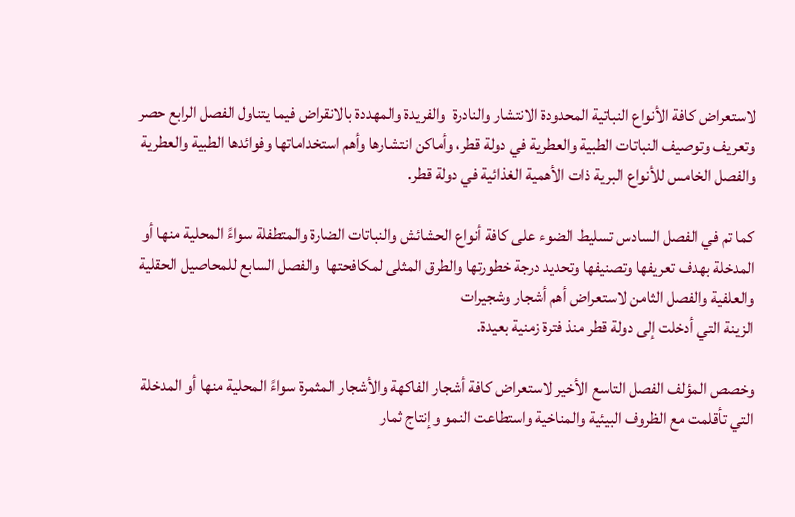لاستعراض كافة الأنواع النباتية المحدودة الانتشار والنادرة  والفريدة والمهددة بالانقراض فيما يتناول الفصل الرابع حصر وتعريف وتوصيف النباتات الطبية والعطرية في دولة قطر، وأماكن انتشارها وأهم استخداماتها وفوائدها الطبية والعطرية والفصل الخامس للأنواع البرية ذات الأهمية الغذائية في دولة قطر.

كما تم في الفصل السادس تسليط الضوء على كافة أنواع الحشائش والنباتات الضارة والمتطفلة سواءً المحلية منها أو المدخلة بهدف تعريفها وتصنيفها وتحديد درجة خطورتها والطرق المثلى لمكافحتها  والفصل السابع للمحاصيل الحقلية والعلفية والفصل الثامن لاستعراض أهم أشجار وشجيرات
الزينة التي أدخلت إلى دولة قطر منذ فترة زمنية بعيدة.

وخصص المؤلف الفصل التاسع الأخير لاستعراض كافة أشجار الفاكهة والأشجار المثمرة سواءً المحلية منها أو المدخلة التي تأقلمت مع الظروف البيئية والمناخية واستطاعت النمو وإنتاج ثمار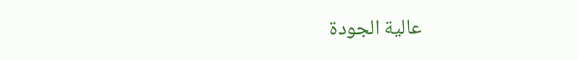عالية الجودة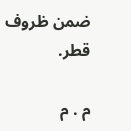ضمن ظروف قطر.

م . م